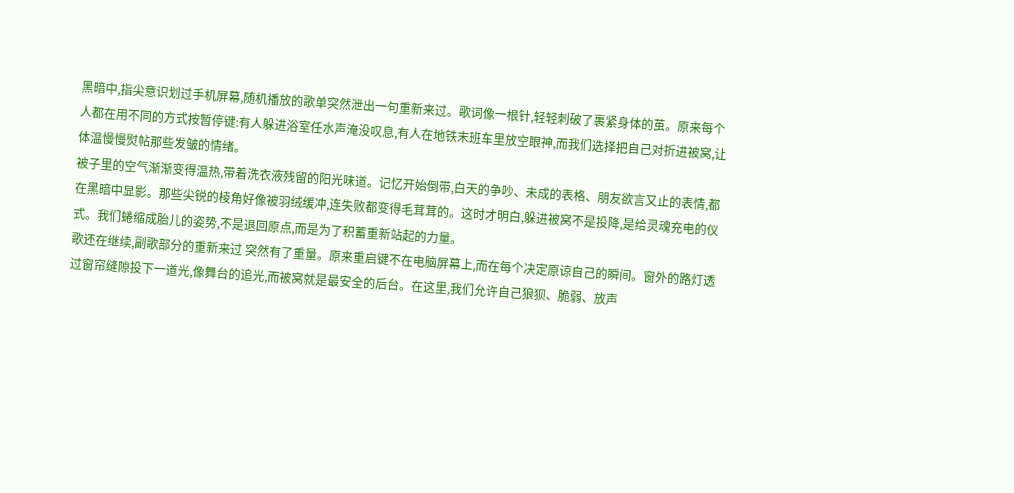黑暗中,指尖意识划过手机屏幕,随机播放的歌单突然泄出一句重新来过。歌词像一根针,轻轻刺破了裹紧身体的茧。原来每个人都在用不同的方式按暂停键:有人躲进浴室任水声淹没叹息,有人在地铁末班车里放空眼神,而我们选择把自己对折进被窝,让体温慢慢熨帖那些发皱的情绪。
被子里的空气渐渐变得温热,带着洗衣液残留的阳光味道。记忆开始倒带,白天的争吵、未成的表格、朋友欲言又止的表情,都在黑暗中显影。那些尖锐的棱角好像被羽绒缓冲,连失败都变得毛茸茸的。这时才明白,躲进被窝不是投降,是给灵魂充电的仪式。我们蜷缩成胎儿的姿势,不是退回原点,而是为了积蓄重新站起的力量。
歌还在继续,副歌部分的重新来过 突然有了重量。原来重启键不在电脑屏幕上,而在每个决定原谅自己的瞬间。窗外的路灯透过窗帘缝隙投下一道光,像舞台的追光,而被窝就是最安全的后台。在这里,我们允许自己狼狈、脆弱、放声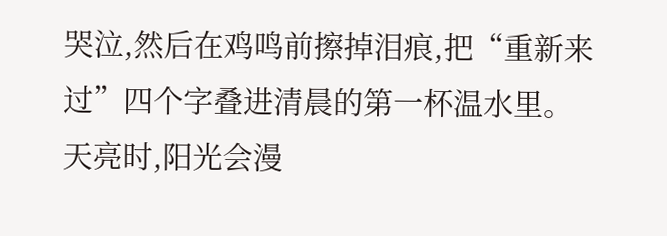哭泣,然后在鸡鸣前擦掉泪痕,把“重新来过”四个字叠进清晨的第一杯温水里。
天亮时,阳光会漫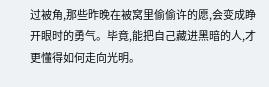过被角,那些昨晚在被窝里偷偷许的愿,会变成睁开眼时的勇气。毕竟,能把自己藏进黑暗的人,才更懂得如何走向光明。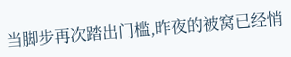当脚步再次踏出门槛,昨夜的被窝已经悄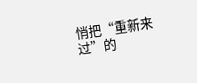悄把“重新来过”的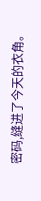密码,缝进了今天的衣角。